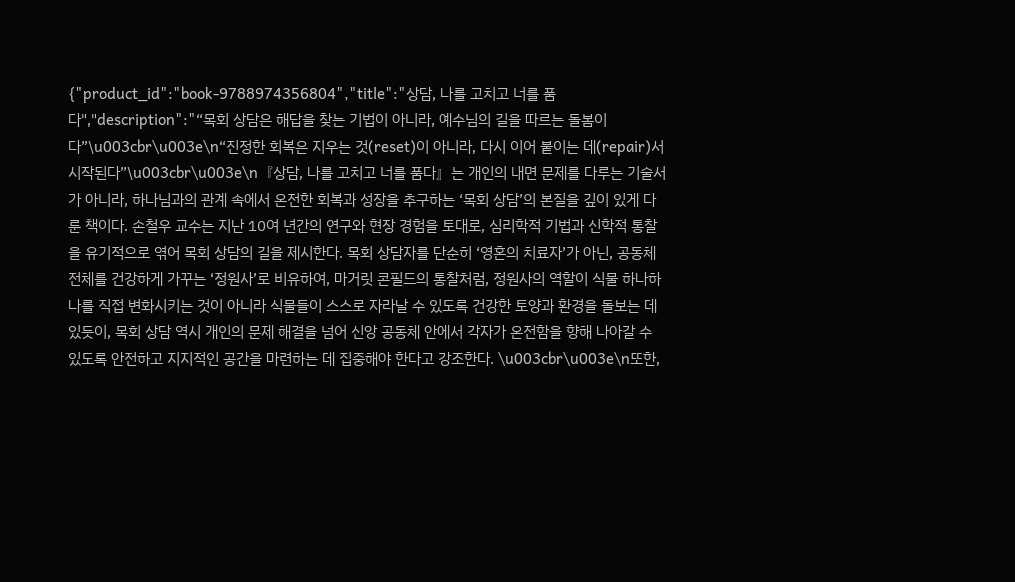{"product_id":"book-9788974356804","title":"상담, 나를 고치고 너를 품다","description":"“목회 상담은 해답을 찾는 기법이 아니라, 예수님의 길을 따르는 돌봄이다”\u003cbr\u003e\n“진정한 회복은 지우는 것(reset)이 아니라, 다시 이어 붙이는 데(repair)서 시작된다”\u003cbr\u003e\n『상담, 나를 고치고 너를 품다』는 개인의 내면 문제를 다루는 기술서가 아니라, 하나님과의 관계 속에서 온전한 회복과 성장을 추구하는 ‘목회 상담’의 본질을 깊이 있게 다룬 책이다. 손철우 교수는 지난 10여 년간의 연구와 현장 경험을 토대로, 심리학적 기법과 신학적 통찰을 유기적으로 엮어 목회 상담의 길을 제시한다. 목회 상담자를 단순히 ‘영혼의 치료자’가 아닌, 공동체 전체를 건강하게 가꾸는 ‘정원사’로 비유하여, 마거릿 콘필드의 통찰처럼, 정원사의 역할이 식물 하나하나를 직접 변화시키는 것이 아니라 식물들이 스스로 자라날 수 있도록 건강한 토양과 환경을 돌보는 데 있듯이, 목회 상담 역시 개인의 문제 해결을 넘어 신앙 공동체 안에서 각자가 온전함을 향해 나아갈 수 있도록 안전하고 지지적인 공간을 마련하는 데 집중해야 한다고 강조한다. \u003cbr\u003e\n또한,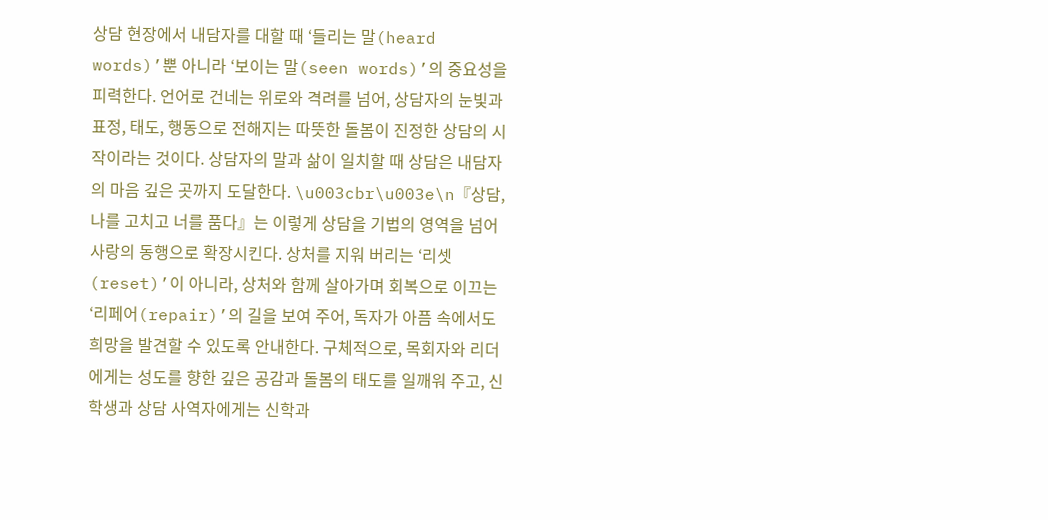상담 현장에서 내담자를 대할 때 ‘들리는 말(heard words)’뿐 아니라 ‘보이는 말(seen words)’의 중요성을 피력한다. 언어로 건네는 위로와 격려를 넘어, 상담자의 눈빛과 표정, 태도, 행동으로 전해지는 따뜻한 돌봄이 진정한 상담의 시작이라는 것이다. 상담자의 말과 삶이 일치할 때 상담은 내담자의 마음 깊은 곳까지 도달한다. \u003cbr\u003e\n『상담, 나를 고치고 너를 품다』는 이렇게 상담을 기법의 영역을 넘어 사랑의 동행으로 확장시킨다. 상처를 지워 버리는 ‘리셋(reset)’이 아니라, 상처와 함께 살아가며 회복으로 이끄는 ‘리페어(repair)’의 길을 보여 주어, 독자가 아픔 속에서도 희망을 발견할 수 있도록 안내한다. 구체적으로, 목회자와 리더에게는 성도를 향한 깊은 공감과 돌봄의 태도를 일깨워 주고, 신학생과 상담 사역자에게는 신학과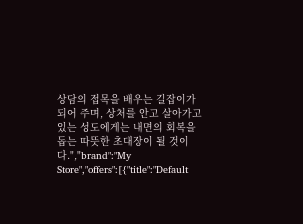상담의 접목을 배우는 길잡이가 되어 주며, 상처를 안고 살아가고 있는 성도에게는 내면의 회복을 돕는 따뜻한 초대장이 될 것이다.","brand":"My Store","offers":[{"title":"Default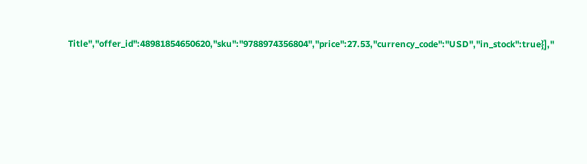Title","offer_id":48981854650620,"sku":"9788974356804","price":27.53,"currency_code":"USD","in_stock":true}],"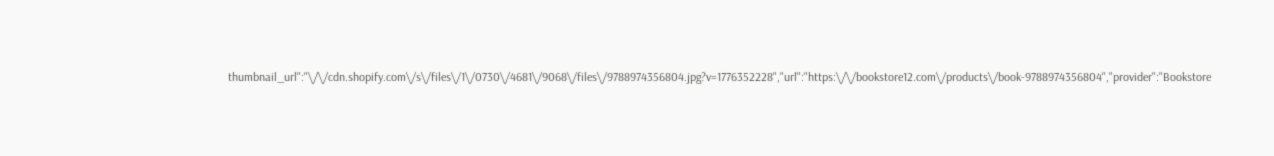thumbnail_url":"\/\/cdn.shopify.com\/s\/files\/1\/0730\/4681\/9068\/files\/9788974356804.jpg?v=1776352228","url":"https:\/\/bookstore12.com\/products\/book-9788974356804","provider":"Bookstore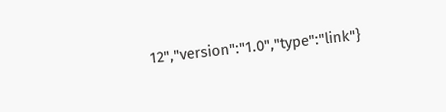12","version":"1.0","type":"link"}